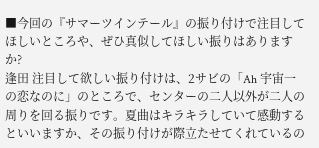■今回の『サマーツインテール』の振り付けで注目してほしいところや、ぜひ真似してほしい振りはありますか?
逢田 注目して欲しい振り付けは、2サビの「Ah 宇宙一の恋なのに」のところで、センターの二人以外が二人の周りを回る振りです。夏曲はキラキラしていて感動するといいますか、その振り付けが際立たせてくれているの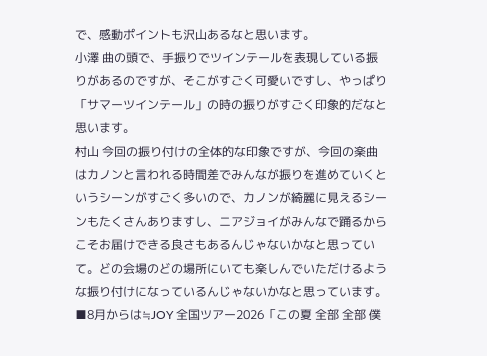で、感動ポイントも沢山あるなと思います。
小澤 曲の頭で、手振りでツインテールを表現している振りがあるのですが、そこがすごく可愛いですし、やっぱり「サマーツインテール」の時の振りがすごく印象的だなと思います。
村山 今回の振り付けの全体的な印象ですが、今回の楽曲はカノンと言われる時間差でみんなが振りを進めていくというシーンがすごく多いので、カノンが綺麗に見えるシーンもたくさんありますし、ニアジョイがみんなで踊るからこそお届けできる良さもあるんじゃないかなと思っていて。どの会場のどの場所にいても楽しんでいただけるような振り付けになっているんじゃないかなと思っています。
■8月からは≒JOY 全国ツアー2026「この夏 全部 全部 僕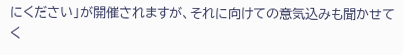にください」が開催されますが、それに向けての意気込みも聞かせてく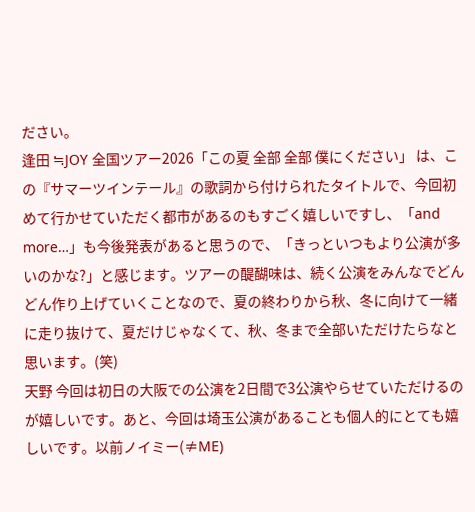ださい。
逢田 ≒JOY 全国ツアー2026「この夏 全部 全部 僕にください」 は、この『サマーツインテール』の歌詞から付けられたタイトルで、今回初めて行かせていただく都市があるのもすごく嬉しいですし、「and more…」も今後発表があると思うので、「きっといつもより公演が多いのかな?」と感じます。ツアーの醍醐味は、続く公演をみんなでどんどん作り上げていくことなので、夏の終わりから秋、冬に向けて一緒に走り抜けて、夏だけじゃなくて、秋、冬まで全部いただけたらなと思います。(笑)
天野 今回は初日の大阪での公演を2日間で3公演やらせていただけるのが嬉しいです。あと、今回は埼玉公演があることも個人的にとても嬉しいです。以前ノイミー(≠ME)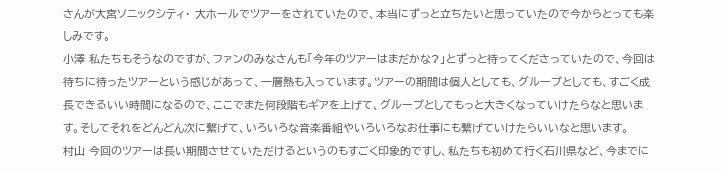さんが大宮ソニックシティ・ 大ホールでツアーをされていたので、本当にずっと立ちたいと思っていたので今からとっても楽しみです。
小澤 私たちもそうなのですが、ファンのみなさんも「今年のツアーはまだかな?」とずっと待ってくださっていたので、今回は待ちに待ったツアーという感じがあって、一層熱も入っています。ツアーの期間は個人としても、グループとしても、すごく成長できるいい時間になるので、ここでまた何段階もギアを上げて、グループとしてもっと大きくなっていけたらなと思います。そしてそれをどんどん次に繋げて、いろいろな音楽番組やいろいろなお仕事にも繋げていけたらいいなと思います。
村山 今回のツアーは長い期間させていただけるというのもすごく印象的ですし、私たちも初めて行く石川県など、今までに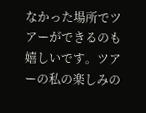なかった場所でツアーができるのも嬉しいです。ツアーの私の楽しみの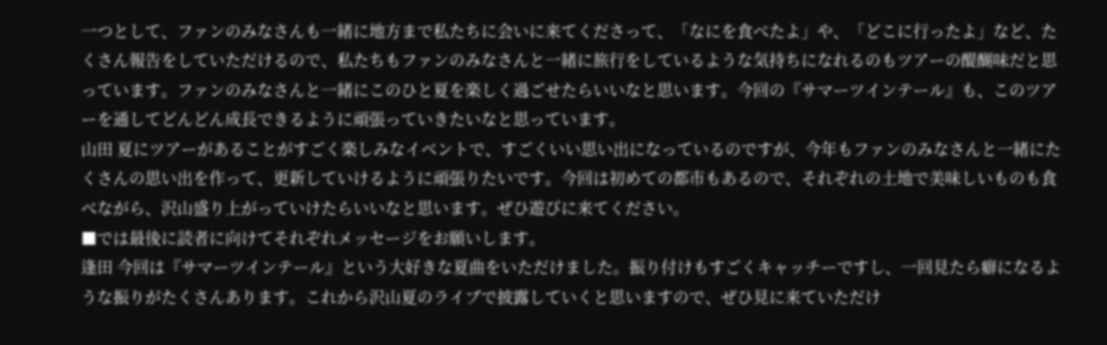一つとして、ファンのみなさんも一緒に地方まで私たちに会いに来てくださって、「なにを食べたよ」や、「どこに行ったよ」など、たくさん報告をしていただけるので、私たちもファンのみなさんと一緒に旅行をしているような気持ちになれるのもツアーの醍醐味だと思っています。ファンのみなさんと一緒にこのひと夏を楽しく過ごせたらいいなと思います。今回の『サマーツインテール』も、このツアーを通してどんどん成長できるように頑張っていきたいなと思っています。
山田 夏にツアーがあることがすごく楽しみなイベントで、すごくいい思い出になっているのですが、今年もファンのみなさんと一緒にたくさんの思い出を作って、更新していけるように頑張りたいです。今回は初めての都市もあるので、それぞれの土地で美味しいものも食べながら、沢山盛り上がっていけたらいいなと思います。ぜひ遊びに来てください。
■では最後に読者に向けてそれぞれメッセージをお願いします。
逢田 今回は『サマーツインテール』という大好きな夏曲をいただけました。振り付けもすごくキャッチーですし、一回見たら癖になるような振りがたくさんあります。これから沢山夏のライブで披露していくと思いますので、ぜひ見に来ていただけ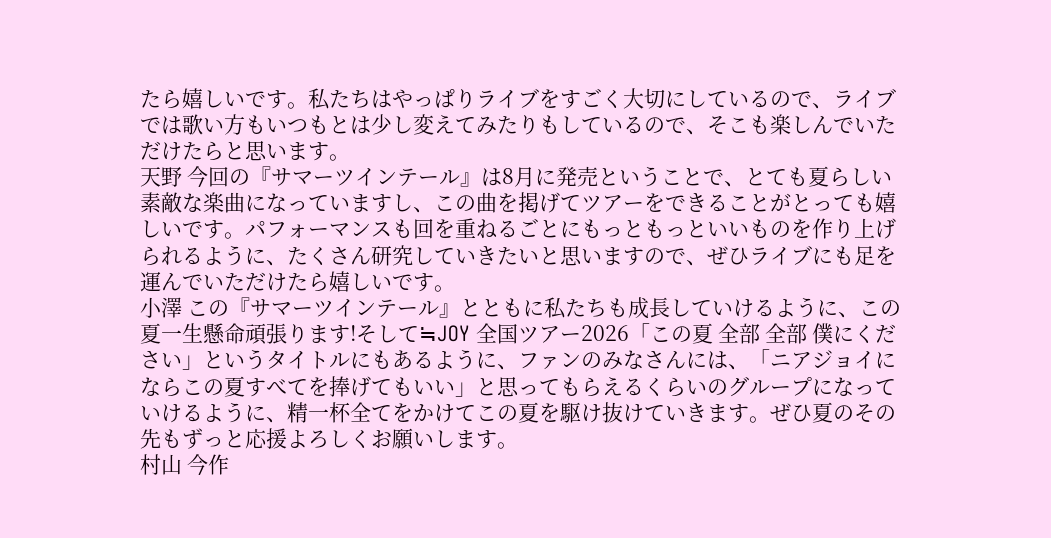たら嬉しいです。私たちはやっぱりライブをすごく大切にしているので、ライブでは歌い方もいつもとは少し変えてみたりもしているので、そこも楽しんでいただけたらと思います。
天野 今回の『サマーツインテール』は8月に発売ということで、とても夏らしい素敵な楽曲になっていますし、この曲を掲げてツアーをできることがとっても嬉しいです。パフォーマンスも回を重ねるごとにもっともっといいものを作り上げられるように、たくさん研究していきたいと思いますので、ぜひライブにも足を運んでいただけたら嬉しいです。
小澤 この『サマーツインテール』とともに私たちも成長していけるように、この夏一生懸命頑張ります!そして≒JOY 全国ツアー2026「この夏 全部 全部 僕にください」というタイトルにもあるように、ファンのみなさんには、「ニアジョイにならこの夏すべてを捧げてもいい」と思ってもらえるくらいのグループになっていけるように、精一杯全てをかけてこの夏を駆け抜けていきます。ぜひ夏のその先もずっと応援よろしくお願いします。
村山 今作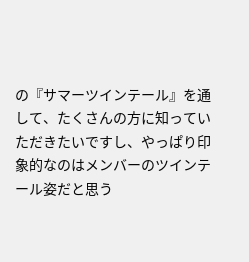の『サマーツインテール』を通して、たくさんの方に知っていただきたいですし、やっぱり印象的なのはメンバーのツインテール姿だと思う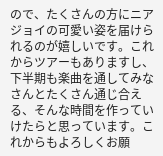ので、たくさんの方にニアジョイの可愛い姿を届けられるのが嬉しいです。これからツアーもありますし、下半期も楽曲を通してみなさんとたくさん通じ合える、そんな時間を作っていけたらと思っています。これからもよろしくお願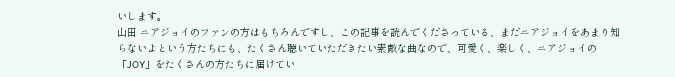いします。
山田 ニアジョイのファンの方はもちろんですし、この記事を読んでくださっている、まだニアジョイをあまり知らないよという方たちにも、たくさん聴いていただきたい素敵な曲なので、可愛く、楽しく、ニアジョイの「JOY」をたくさんの方たちに届けてい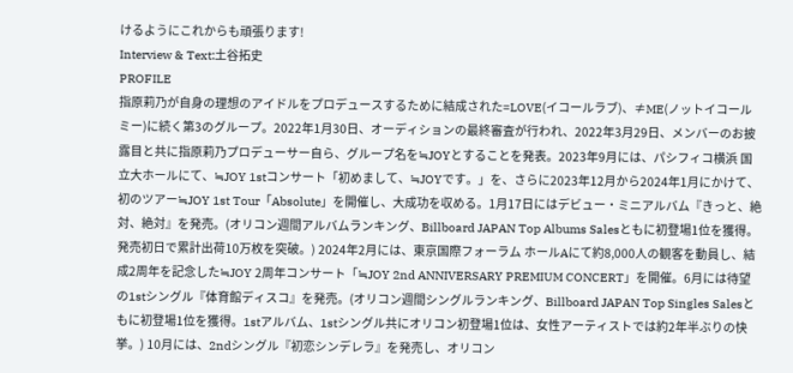けるようにこれからも頑張ります!
Interview & Text:土谷拓史
PROFILE
指原莉乃が自身の理想のアイドルをプロデュースするために結成された=LOVE(イコールラブ)、≠ME(ノットイコールミー)に続く第3のグループ。2022年1月30日、オーディションの最終審査が行われ、2022年3月29日、メンバーのお披露目と共に指原莉乃プロデューサー自ら、グループ名を≒JOYとすることを発表。2023年9月には、パシフィコ横浜 国立大ホールにて、≒JOY 1stコンサート「初めまして、≒JOYです。」を、さらに2023年12月から2024年1月にかけて、初のツアー≒JOY 1st Tour「Absolute」を開催し、大成功を収める。1月17日にはデビュー・ミニアルバム『きっと、絶対、絶対』を発売。(オリコン週間アルバムランキング、Billboard JAPAN Top Albums Salesともに初登場1位を獲得。発売初日で累計出荷10万枚を突破。) 2024年2月には、東京国際フォーラム ホールAにて約8,000人の観客を動員し、結成2周年を記念した≒JOY 2周年コンサート「≒JOY 2nd ANNIVERSARY PREMIUM CONCERT」を開催。6月には待望の1stシングル『体育館ディスコ』を発売。(オリコン週間シングルランキング、Billboard JAPAN Top Singles Salesともに初登場1位を獲得。1stアルバム、1stシングル共にオリコン初登場1位は、女性アーティストでは約2年半ぶりの快挙。) 10月には、2ndシングル『初恋シンデレラ』を発売し、オリコン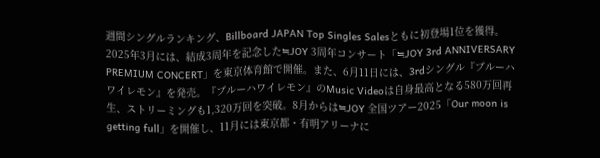週間シングルランキング、Billboard JAPAN Top Singles Salesともに初登場1位を獲得。2025年3月には、結成3周年を記念した≒JOY 3周年コンサート「≒JOY 3rd ANNIVERSARY PREMIUM CONCERT」を東京体育館で開催。また、6月11日には、3rdシングル『ブルーハワイレモン』を発売。『ブルーハワイレモン』のMusic Videoは自身最高となる580万回再生、ストリーミングも1,320万回を突破。8月からは≒JOY 全国ツアー2025「Our moon is getting full」を開催し、11月には東京都・有明アリーナに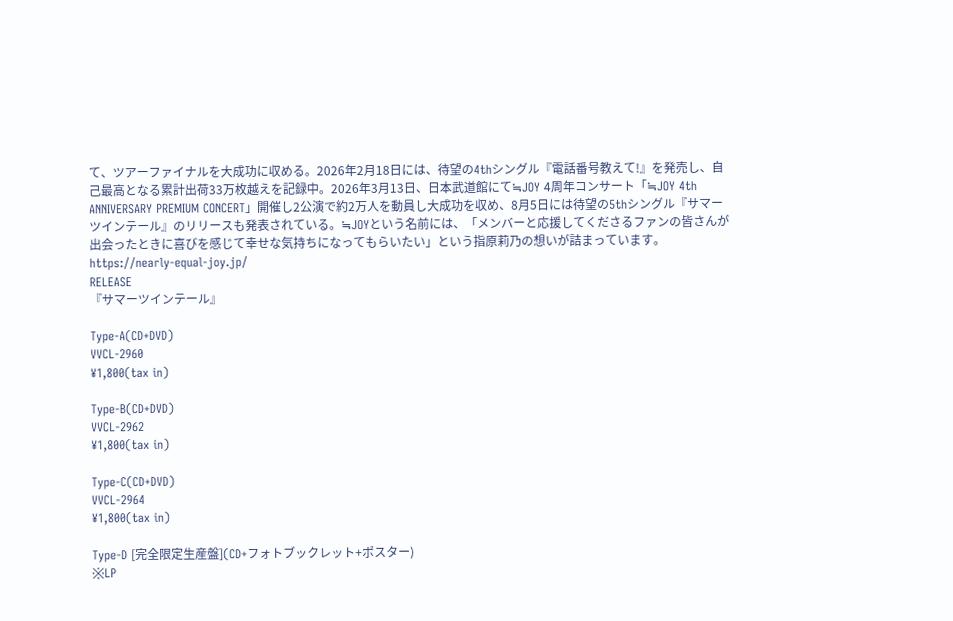て、ツアーファイナルを大成功に収める。2026年2月18日には、待望の4thシングル『電話番号教えて!』を発売し、自己最高となる累計出荷33万枚越えを記録中。2026年3月13日、日本武道館にて≒JOY 4周年コンサート「≒JOY 4th ANNIVERSARY PREMIUM CONCERT」開催し2公演で約2万人を動員し大成功を収め、8月5日には待望の5thシングル『サマーツインテール』のリリースも発表されている。≒JOYという名前には、「メンバーと応援してくださるファンの皆さんが出会ったときに喜びを感じて幸せな気持ちになってもらいたい」という指原莉乃の想いが詰まっています。
https://nearly-equal-joy.jp/
RELEASE
『サマーツインテール』

Type-A(CD+DVD)
VVCL-2960
¥1,800(tax in)

Type-B(CD+DVD)
VVCL-2962
¥1,800(tax in)

Type-C(CD+DVD)
VVCL-2964
¥1,800(tax in)

Type-D [完全限定生産盤](CD+フォトブックレット+ポスター)
※LP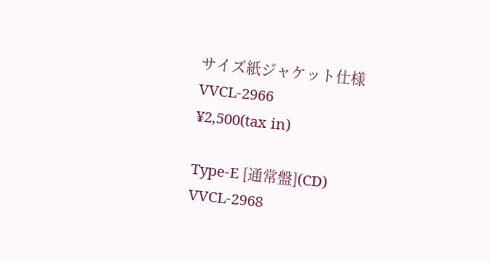サイズ紙ジャケット仕様
VVCL-2966
¥2,500(tax in)

Type-E [通常盤](CD)
VVCL-2968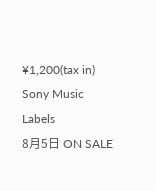¥1,200(tax in)
Sony Music Labels
8月5日 ON SALE